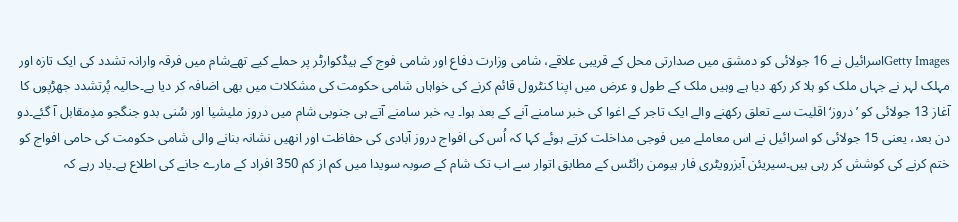Getty Imagesاسرائیل نے 16 جولائی کو دمشق میں صدارتی محل کے قریبی علاقے، شامی وزارت دفاع اور شامی فوج کے ہیڈکوارٹر پر حملے کیے تھےشام میں فرقہ وارانہ تشدد کی ایک تازہ اور مہلک لہر نے جہاں ملک کو ہلا کر رکھ دیا ہے وہیں ملک کے طول و عرض میں اپنا کنٹرول قائم کرنے کی خواہاں شامی حکومت کی مشکلات میں بھی اضافہ کر دیا ہے۔حالیہ پُرتشدد جھڑپوں کا آغاز 13 جولائی کو ’دروز‘ اقلیت سے تعلق رکھنے والے ایک تاجر کے اغوا کی خبر سامنے آنے کے بعد ہوا۔ یہ خبر سامنے آتے ہی جنوبی شام میں دروز ملیشیا اور سُنی بدو جنگجو مدِمقابل آ گئے۔دو دن بعد، یعنی 15 جولائی کو اسرائیل نے اس معاملے میں فوجی مداخلت کرتے ہوئے کہا کہ اُس کی افواج دروز آبادی کی حفاظت اور انھیں نشانہ بنانے والی شامی حکومت کی حامی افواج کو ختم کرنے کی کوشش کر رہی ہیں۔سیریئن آبزرویٹری فار ہیومن رائٹس کے مطابق اتوار سے اب تک شام کے صوبہ سویدا میں کم از کم 350 افراد کے مارے جانے کی اطلاع ہے۔یاد رہے کہ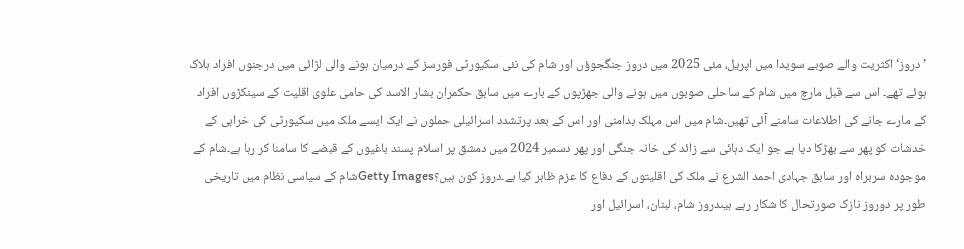’دروز‘ اکثریت والے صوبے سویدا میں اپریل، مئی 2025 میں دروز جنگجوؤں اور شام کی نئی سکیورٹی فورسز کے درمیان ہونے والی لڑائی میں درجنوں افراد ہلاک ہوئے تھے۔ اس سے قبل مارچ میں شام کے ساحلی صوبوں میں ہونے والی جھڑپوں کے بارے میں سابق حکمران بشار الاسد کی حامی علوی اقلیت کے سینکڑوں افراد کے مارے جانے کی اطلاعات سامنے آئی تھیں۔شام میں اس مہلک بدامنی اور اس کے بعد پرتشدد اسرائیلی حملوں نے ایک ایسے ملک میں سکیورٹی کی خرابی کے خدشات کو پھر سے بھڑکا دیا ہے جو ایک دہائی سے زائد کی خانہ جنگی اور پھر دسمبر 2024 میں دمشق پر اسلام پسند باغیوں کے قبضے کا سامنا کر رہا ہے۔شام کے موجودہ سربراہ اور سابق جہادی احمد الشرع نے ملک کی اقلیتوں کے دفاع کا عزم ظاہر کیا ہے۔دروز کون ہیں؟Getty Imagesشام کے سیاسی نظام میں تاریخی طور پر دوروز نازک صورتحال کا شکار رہے ہیںدروز شام، لبنان، اسرائیل اور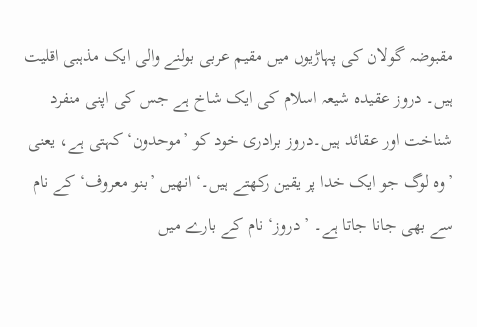مقبوضہ گولان کی پہاڑیوں میں مقیم عربی بولنے والی ایک مذہبی اقلیت ہیں۔ دروز عقیدہ شیعہ اسلام کی ایک شاخ ہے جس کی اپنی منفرد شناخت اور عقائد ہیں۔دروز برادری خود کو ’موحدون‘ کہتی ہے، یعنی ’وہ لوگ جو ایک خدا پر یقین رکھتے ہیں۔‘ انھیں ’بنو معروف‘ کے نام سے بھی جانا جاتا ہے۔ ’دروز‘ نام کے بارے میں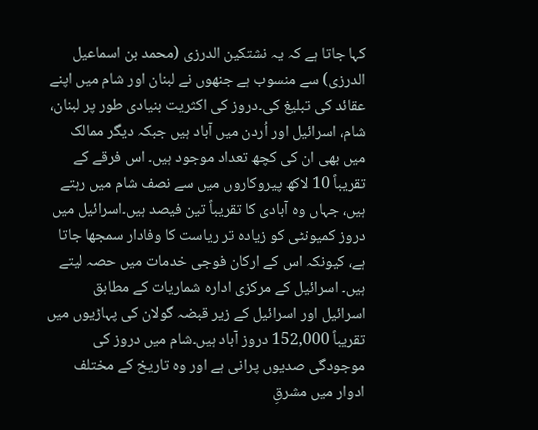کہا جاتا ہے کہ یہ نشتکین الدرزی (محمد بن اسماعیل الدرزی) سے منسوب ہے جنھوں نے لبنان اور شام میں اپنے عقائد کی تبلیغ کی۔دروز کی اکثریت بنیادی طور پر لبنان، شام، اسرائیل اور اُردن میں آباد ہیں جبکہ دیگر ممالک میں بھی ان کی کچھ تعداد موجود ہیں۔ اس فرقے کے تقریباً 10 لاکھ پیروکاروں میں سے نصف شام میں رہتے ہیں، جہاں وہ آبادی کا تقریباً تین فیصد ہیں۔اسرائیل میں دروز کمیونٹی کو زیادہ تر ریاست کا وفادار سمجھا جاتا ہے، کیونکہ اس کے ارکان فوجی خدمات میں حصہ لیتے ہیں۔ اسرائیل کے مرکزی ادارہ شماریات کے مطابق اسرائیل اور اسرائیل کے زیر قبضہ گولان کی پہاڑیوں میں تقریباً 152,000 دروز آباد ہیں۔شام میں دروز کی موجودگی صدیوں پرانی ہے اور وہ تاریخ کے مختلف ادوار میں مشرقِ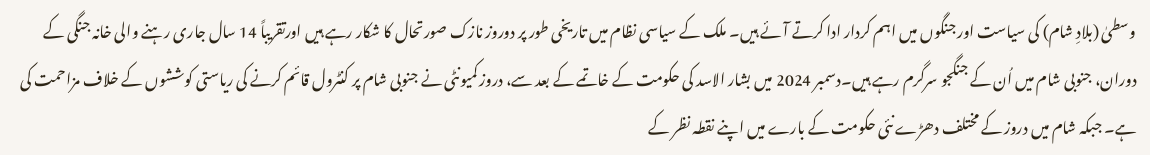وسطیٰ (بلادِ شام) کی سیاست اور جنگوں میں اہم کردار ادا کرتے آئے ہیں۔ ملک کے سیاسی نظام میں تاریخی طور پر دوروز نازک صورتحال کا شکار رہے ہیں اورتقریباً 14 سال جاری رہنے والی خانہ جنگی کے دوران، جنوبی شام میں اُن کے جنگجو سرگرم رہے ہیں۔دسمبر 2024 میں بشار الاسد کی حکومت کے خاتمے کے بعد سے، دروز کمیونٹی نے جنوبی شام پر کنٹرول قائم کرنے کی ریاستی کوششوں کے خلاف مزاحمت کی ہے۔ جبکہ شام میں دروز کے مختلف دھڑے نئی حکومت کے بارے میں اپنے نقطہ نظر کے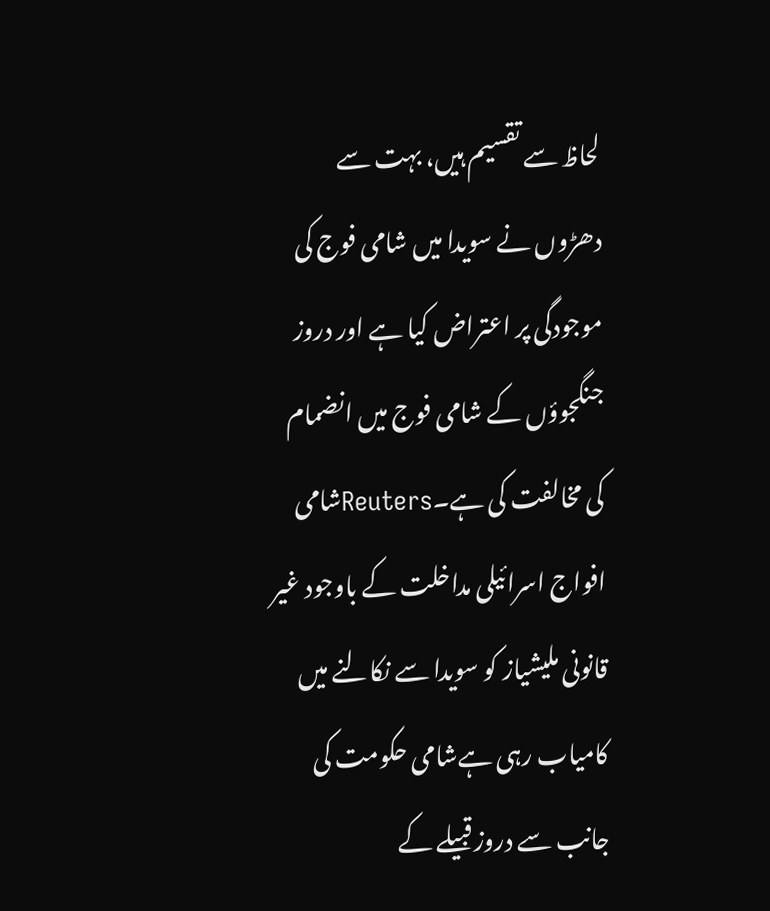لحاظ سے تقسیم ہیں، بہت سے دھڑوں نے سویدا میں شامی فوج کی موجودگی پر اعتراض کیا ہے اور دروز جنگجوؤں کے شامی فوج میں انضمام کی مخالفت کی ہے۔Reutersشامی افواج اسرائیلی مداخلت کے باوجود غیر قانونی ملیشیاز کو سویدا سے نکالنے میں کامیاب رہی ہےشامی حکومت کی جانب سے دروز قبیلے کے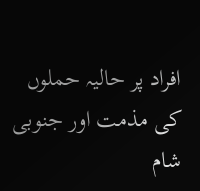افراد پر حالیہ حملوں کی مذمت اور جنوبی شام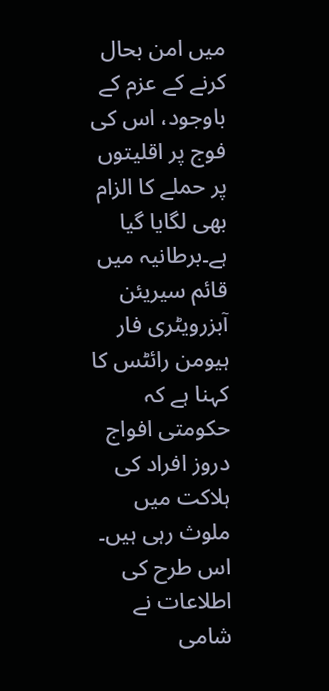میں امن بحال کرنے کے عزم کے باوجود، اس کی فوج پر اقلیتوں پر حملے کا الزام بھی لگایا گیا ہے۔برطانیہ میں قائم سیریئن آبزرویٹری فار ہیومن رائٹس کا کہنا ہے کہ حکومتی افواج دروز افراد کی ہلاکت میں ملوث رہی ہیں۔ اس طرح کی اطلاعات نے شامی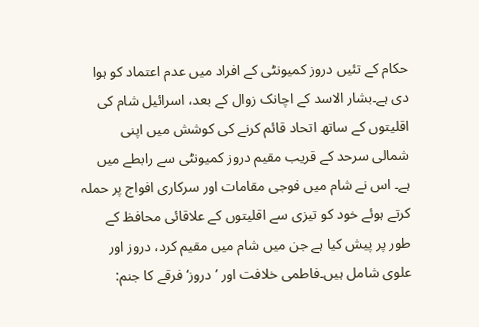حکام کے تئیں دروز کمیونٹی کے افراد میں عدم اعتماد کو ہوا دی ہے۔بشار الاسد کے اچانک زوال کے بعد، اسرائیل شام کی اقلیتوں کے ساتھ اتحاد قائم کرنے کی کوشش میں اپنی شمالی سرحد کے قریب مقیم دروز کمیونٹی سے رابطے میں ہے۔ اس نے شام میں فوجی مقامات اور سرکاری افواج پر حملہ کرتے ہوئے خود کو تیزی سے اقلیتوں کے علاقائی محافظ کے طور پر پیش کیا ہے جن میں شام میں مقیم کرد، دروز اور علوی شامل ہیں۔فاطمی خلافت اور ’دروز‘ فرقے کا جنم: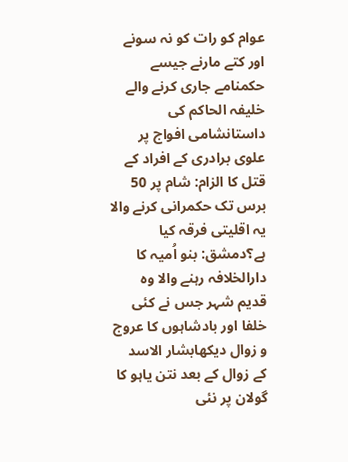عوام کو رات کو نہ سونے اور کتے مارنے جیسے حکمنامے جاری کرنے والے خلیفہ الحاکم کی داستانشامی افواج پر علوی برادری کے افراد کے قتل کا الزام: شام پر 50 برس تک حکمرانی کرنے والا یہ اقلیتی فرقہ کیا ہے؟دمشق: بنو اُمیہ کا دارالخلافہ رہنے والا وہ قدیم شہر جس نے کئی خلفا اور بادشاہوں کا عروج و زوال دیکھابشار الاسد کے زوال کے بعد نتن یاہو کا گولان پر نئی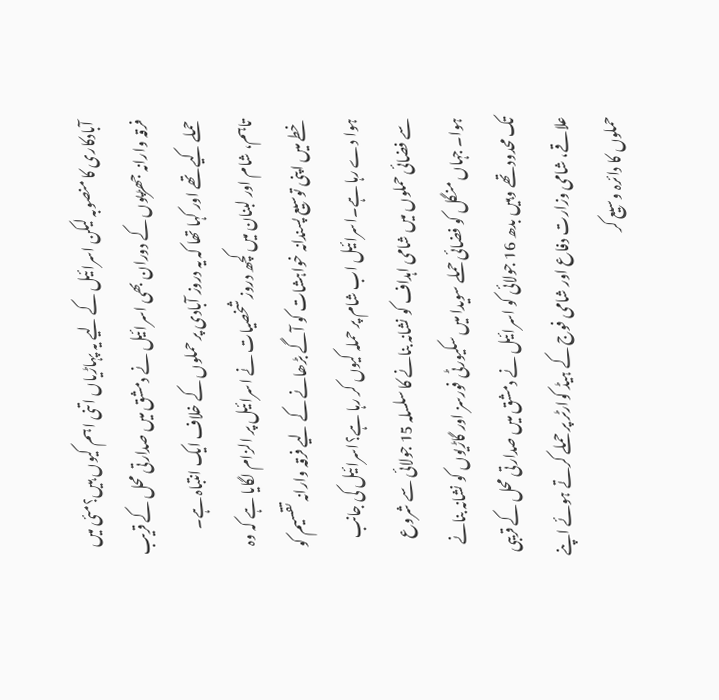آبادکاری کا منصوبہ لیکن اسرائیل کے لیے یہ پہاڑیاں اتنی اہم کیوں ہیں؟مئی میں فرقہ وارانہ جھڑپوں کے دوران بھی اسرائیل نے دمشق میں صدارتی محل کے قریب حملے کیے تھے اور کہا تھا کہ یہ دروز آبادی پر حملوں کے خلاف ایک انتباہ ہے۔ تاہم، شام اور لبنان میں کچھ دروز شخصیات نے اسرائیل پر الزام لگایا ہے کہ وہ خطے میں اپنی توسیع پسندانہ خواہشات کو آگے بڑھانے کے لیے فرقہ وارانہ تقسیم کو ہوا دے رہا ہے۔اسرائیل اب شام پر حملہ کیوں کر رہا ہے؟اسرائیل کی جانب سے فضائی حملوں میں شامی اہداف کو نشانہ بنانے کا سلسلہ 15 جولائی سے شروع ہوا۔ جہاں منگل کو فضائی حملے سویدا میں سکیورٹی فورسز اور گاڑیوں کو نشانہ بنانے تک محدود تھے وہیں بدھ 16 جولائی کو اسرائیل نے دمشق میں صدارتی محل کے قریبی علاقے، شامی وزارت دفاع اور شامی فوج کے ہیڈ کوارٹر پر حملے کرتے ہوئے اپنے حملوں کا دائرہ وسیع کر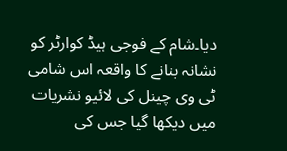دیا۔شام کے فوجی ہیڈ کوارٹر کو نشانہ بنانے کا واقعہ اس شامی ٹی وی چینل کی لائیو نشریات میں دیکھا گیا جس کی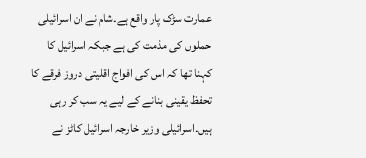عمارت سڑک پار واقع ہے۔شام نے ان اسرائیلی حملوں کی مذمت کی ہے جبکہ اسرائیل کا کہنا تھا کہ اس کی افواج اقلیتی دروز فرقے کا تحفظ یقینی بنانے کے لیے یہ سب کر رہی ہیں۔اسرائیلی وزیر خارجہ اسرائیل کاٹز نے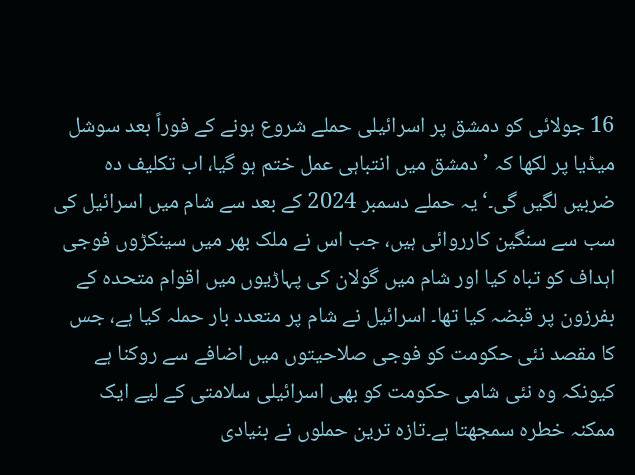16 جولائی کو دمشق پر اسرائیلی حملے شروع ہونے کے فوراً بعد سوشل میڈیا پر لکھا کہ ’دمشق میں انتباہی عمل ختم ہو گیا، اب تکلیف دہ ضربیں لگیں گی۔‘یہ حملے دسمبر 2024 کے بعد سے شام میں اسرائیل کی سب سے سنگین کارروائی ہیں، جب اس نے ملک بھر میں سینکڑوں فوجی اہداف کو تباہ کیا اور شام میں گولان کی پہاڑیوں میں اقوام متحدہ کے بفرزون پر قبضہ کیا تھا۔ اسرائیل نے شام پر متعدد بار حملہ کیا ہے، جس کا مقصد نئی حکومت کو فوجی صلاحیتوں میں اضافے سے روکنا ہے کیونکہ وہ نئی شامی حکومت کو بھی اسرائیلی سلامتی کے لیے ایک ممکنہ خطرہ سمجھتا ہے۔تازہ ترین حملوں نے بنیادی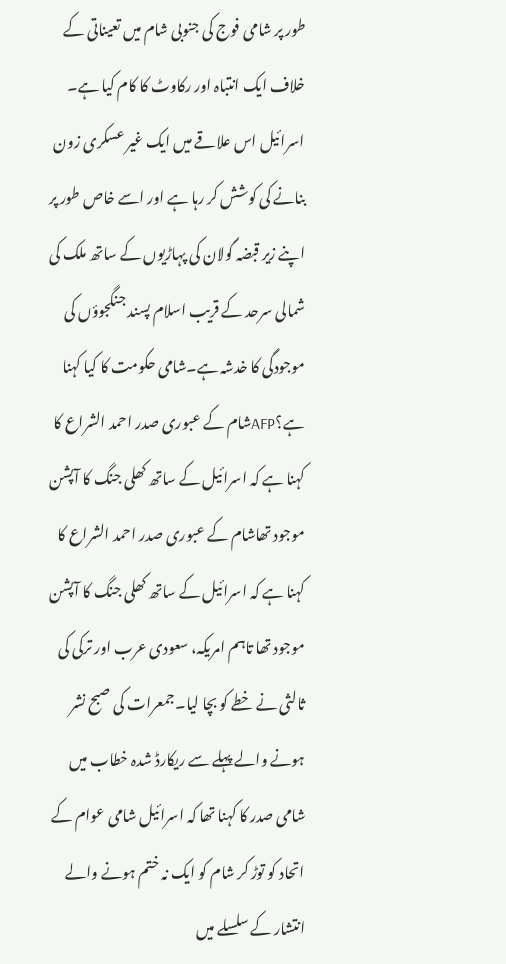طور پر شامی فوج کی جنوبی شام میں تعیناتی کے خلاف ایک انتباہ اور رکاوٹ کا کام کیا ہے۔ اسرائیل اس علاقے میں ایک غیر عسکری زون بنانے کی کوشش کر رہا ہے اور اسے خاص طور پر اپنے زیر قبضہ گولان کی پہاڑیوں کے ساتھ ملک کی شمالی سرحد کے قریب اسلام پسند جنگجوؤں کی موجودگی کا خدشہ ہے۔شامی حکومت کا کیا کہنا ہے؟AFPشام کے عبوری صدر احمد الشراع کا کہنا ہے کہ اسرائیل کے ساتھ کھلی جنگ کا آپشن موجود تھاشام کے عبوری صدر احمد الشراع کا کہنا ہے کہ اسرائیل کے ساتھ کھلی جنگ کا آپشن موجود تھا تاہم امریکہ، سعودی عرب اور ترکی کی ثالثی نے خطے کو بچا لیا۔جمعرات کی صبح نشر ہونے والے پہلے سے ریکارڈ شدہ خطاب میں شامی صدر کا کہنا تھا کہ اسرائیل شامی عوام کے اتحاد کو توڑ کر شام کو ایک نہ ختم ہونے والے انتشار کے سلسلے میں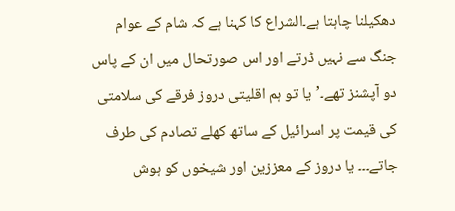دھکیلنا چاہتا ہے۔الشراع کا کہنا ہے کہ شام کے عوام جنگ سے نہیں ڈرتے اور اس صورتحال میں ان کے پاس دو آپشنز تھے۔’یا تو ہم اقلیتی دروز فرقے کی سلامتی کی قیمت پر اسرائیل کے ساتھ کھلے تصادم کی طرف جاتے۔۔۔ یا دروز کے معززین اور شیخوں کو ہوش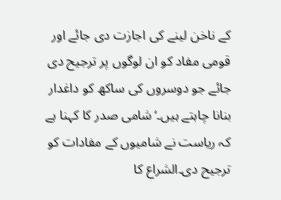کے ناخن لینے کی اجازت دی جائے اور قومی مفاد کو ان لوگوں پر ترجیح دی جائے جو دوسروں کی ساکھ کو داغدار بنانا چاہتے ہیں۔‘شامی صدر کا کہنا ہے کہ ریاست نے شامیوں کے مفادات کو ترجیح دی۔الشراع کا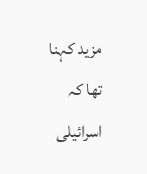مزید کہنا تھا کہ اسرائیلی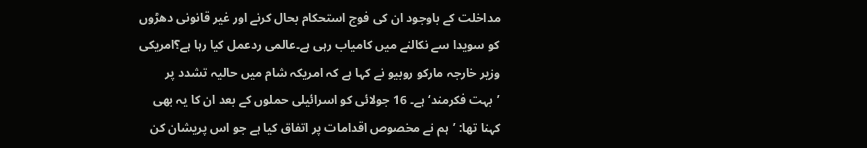مداخلت کے باوجود ان کی فوج استحکام بحال کرنے اور غیر قانونی دھڑوں کو سویدا سے نکالنے میں کامیاب رہی ہے۔عالمی ردعمل کیا رہا ہے؟امریکی وزیر خارجہ مارکو روبیو نے کہا ہے کہ امریکہ شام میں حالیہ تشدد پر ’بہت فکرمند‘ ہے۔ 16 جولائی کو اسرائیلی حملوں کے بعد ان کا یہ بھی کہنا تھا: ’ہم نے مخصوص اقدامات پر اتفاق کیا ہے جو اس پریشان کن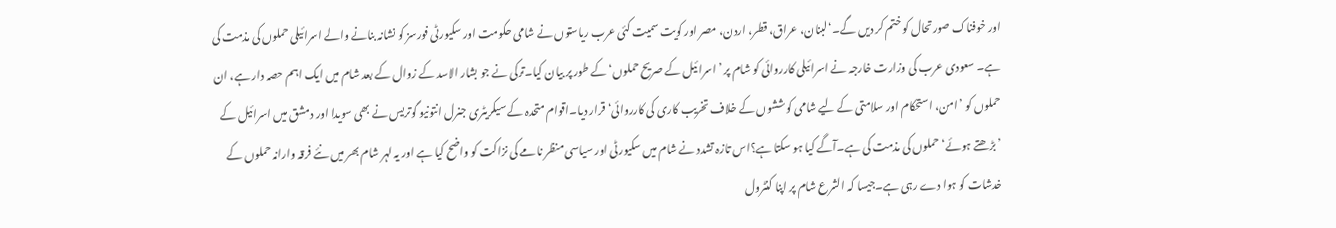اور خوفناک صورتحال کو ختم کر دیں گے۔‘لبنان، عراق، قطر، اردن، مصر اور کویت سمیت کئی عرب ریاستوں نے شامی حکومت اور سکیورٹی فورسز کو نشانہ بنانے والے اسرائیلی حملوں کی مذمت کی ہے۔ سعودی عرب کی وزارت خارجہ نے اسرائیلی کارروائی کو شام پر ’اسرائیل کے صریح حملوں‘ کے طور پر بیان کیا۔ترکی نے جو بشار الاسد کے زوال کے بعد شام میں ایک اہم حصہ دار ہے، ان حملوں کو ’امن، استحکام اور سلامتی کے لیے شامی کوششوں کے خلاف تخریب کاری کی کارروائی‘ قرار دیا۔اقوام متحدہ کے سیکریٹری جنرل انتونیو گوتریس نے بھی سویدا اور دمشق میں اسرائیل کے ’بڑھتے ہوئے‘ حملوں کی مذمت کی ہے۔آگے کیا ہو سکتا ہے؟اس تازہ تشدد نے شام میں سکیورٹی اور سیاسی منظر نامے کی نزاکت کو واضح کیا ہے اور یہ لہر شام بھر میں نئے فرقہ وارانہ حملوں کے خدشات کو ہوا دے رہی ہے۔جیسا کہ الشرع شام پر اپنا کنٹرول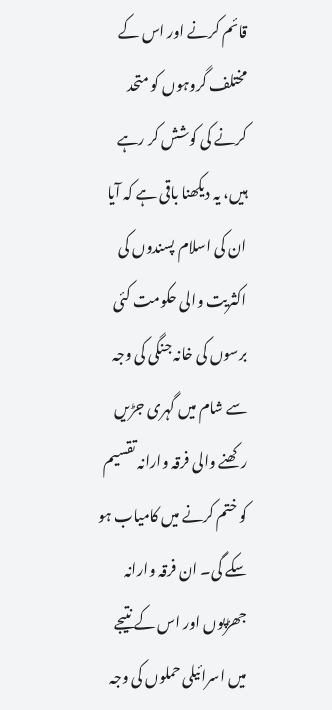قائم کرنے اور اس کے مختلف گروہوں کو متحد کرنے کی کوشش کر رہے ہیں، یہ دیکھنا باقی ہے کہ آیا ان کی اسلام پسندوں کی اکثریت والی حکومت کئی برسوں کی خانہ جنگی کی وجہ سے شام میں گہری جڑیں رکھنے والی فرقہ وارانہ تقسیم کو ختم کرنے میں کامیاب ہو سکے گی۔ ان فرقہ وارانہ جھڑپوں اور اس کے نتیجے میں اسرائیلی حملوں کی وجہ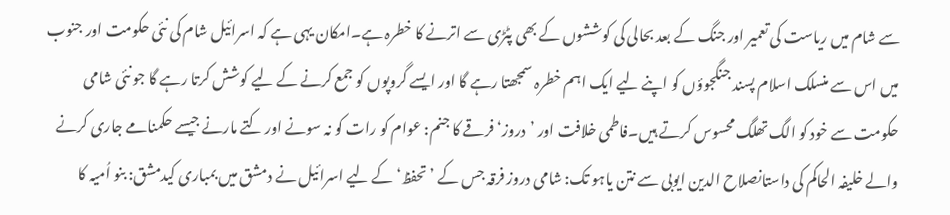سے شام میں ریاست کی تعمیر اور جنگ کے بعد بحالی کی کوششوں کے بھی پٹڑی سے اترنے کا خطرہ ہے۔امکان یہی ہے کہ اسرائیل شام کی نئی حکومت اور جنوب میں اس سے منسلک اسلام پسند جنگجوؤں کو اپنے لیے ایک اہم خطرہ سمجھتا رہے گا اور ایسے گروپوں کو جمع کرنے کے لیے کوشش کرتا رہے گا جو نئی شامی حکومت سے خود کو الگ تھلگ محسوس کرتے ہیں۔فاطمی خلافت اور ’دروز‘ فرقے کا جنم: عوام کو رات کو نہ سونے اور کتے مارنے جیسے حکمنامے جاری کرنے والے خلیفہ الحاکم کی داستانصلاح الدین ایوبی سے نتن یاہو تک: شامی دروز فرقہ جس کے ’تحفظ‘ کے لیے اسرائیل نے دمشق میں بمباری کیدمشق: بنو اُمیہ کا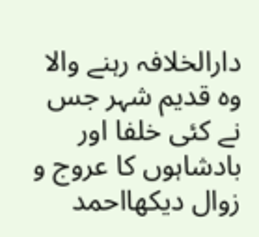دارالخلافہ رہنے والا وہ قدیم شہر جس نے کئی خلفا اور بادشاہوں کا عروج و زوال دیکھااحمد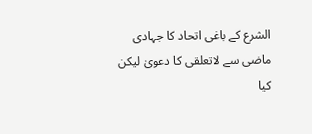الشرع کے باغی اتحاد کا جہادی ماضی سے لاتعلقی کا دعویٰ لیکن کیا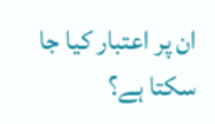ان پر اعتبار کیا جا سکتا ہے؟